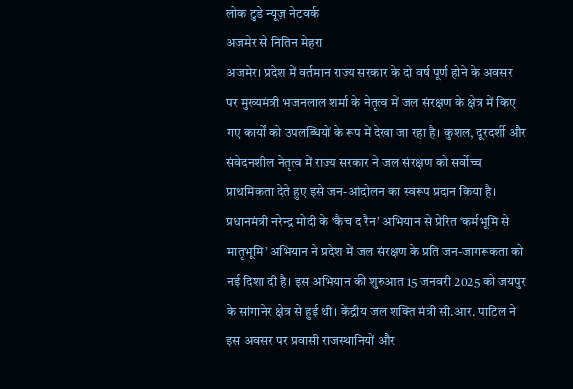लोक टुडे न्यूज़ नेटवर्क
अजमेर से नितिन मेहरा
अजमेर। प्रदेश में वर्तमान राज्य सरकार के दो वर्ष पूर्ण होने के अवसर पर मुख्यमंत्री भजनलाल शर्मा के नेतृत्व में जल संरक्षण के क्षेत्र में किए गए कार्यों को उपलब्धियों के रूप में देखा जा रहा है। कुशल, दूरदर्शी और संवेदनशील नेतृत्व में राज्य सरकार ने जल संरक्षण को सर्वोच्च प्राथमिकता देते हुए इसे जन-आंदोलन का स्वरूप प्रदान किया है।
प्रधानमंत्री नरेन्द्र मोदी के ‘कैच द रैन’ अभियान से प्रेरित ‘कर्मभूमि से मातृभूमि’ अभियान ने प्रदेश में जल संरक्षण के प्रति जन-जागरूकता को नई दिशा दी है। इस अभियान की शुरुआत 15 जनवरी 2025 को जयपुर के सांगानेर क्षेत्र से हुई थी। केंद्रीय जल शक्ति मंत्री सी.आर. पाटिल ने इस अवसर पर प्रवासी राजस्थानियों और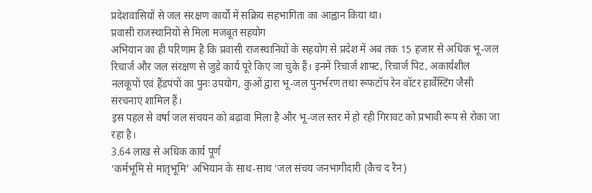प्रदेशवासियों से जल संरक्षण कार्यों में सक्रिय सहभागिता का आह्वान किया था।
प्रवासी राजस्थानियों से मिला मजबूत सहयोग
अभियान का ही परिणाम है कि प्रवासी राजस्थानियों के सहयोग से प्रदेश में अब तक 15 हजार से अधिक भू-जल रिचार्ज और जल संरक्षण से जुड़े कार्य पूरे किए जा चुके हैं। इनमें रिचार्ज शाफ्ट, रिचार्ज पिट, अकार्यशील नलकूपों एवं हैंडपंपों का पुनः उपयोग, कुओं द्वारा भू-जल पुनर्भरण तथा रूफटॉप रेन वॉटर हार्वेस्टिंग जैसी संरचनाएं शामिल हैं।
इस पहल से वर्षा जल संचयन को बढ़ावा मिला है और भू-जल स्तर में हो रही गिरावट को प्रभावी रूप से रोका जा रहा है।
3.64 लाख से अधिक कार्य पूर्ण
‘कर्मभूमि से मातृभूमि’ अभियान के साथ-साथ ‘जल संचय जनभागीदारी (कैच द रैन)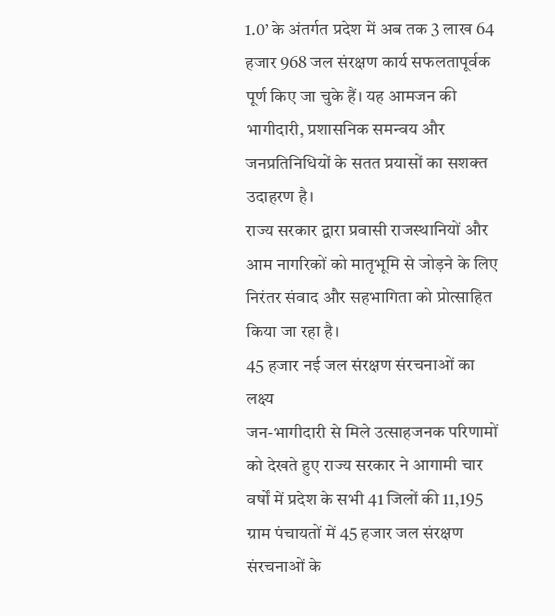1.0’ के अंतर्गत प्रदेश में अब तक 3 लाख 64 हजार 968 जल संरक्षण कार्य सफलतापूर्वक पूर्ण किए जा चुके हैं। यह आमजन की भागीदारी, प्रशासनिक समन्वय और जनप्रतिनिधियों के सतत प्रयासों का सशक्त उदाहरण है।
राज्य सरकार द्वारा प्रवासी राजस्थानियों और आम नागरिकों को मातृभूमि से जोड़ने के लिए निरंतर संवाद और सहभागिता को प्रोत्साहित किया जा रहा है।
45 हजार नई जल संरक्षण संरचनाओं का लक्ष्य
जन-भागीदारी से मिले उत्साहजनक परिणामों को देखते हुए राज्य सरकार ने आगामी चार वर्षों में प्रदेश के सभी 41 जिलों की 11,195 ग्राम पंचायतों में 45 हजार जल संरक्षण संरचनाओं के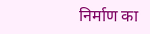निर्माण का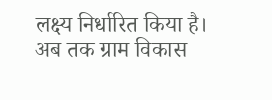लक्ष्य निर्धारित किया है।
अब तक ग्राम विकास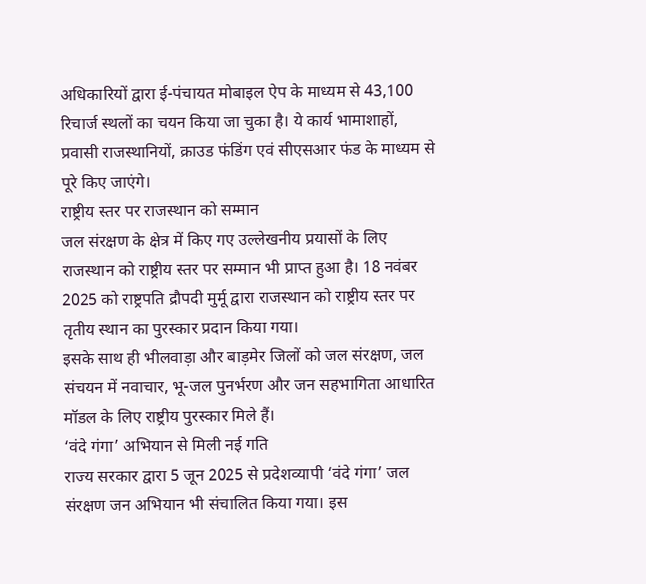अधिकारियों द्वारा ई-पंचायत मोबाइल ऐप के माध्यम से 43,100 रिचार्ज स्थलों का चयन किया जा चुका है। ये कार्य भामाशाहों, प्रवासी राजस्थानियों, क्राउड फंडिंग एवं सीएसआर फंड के माध्यम से पूरे किए जाएंगे।
राष्ट्रीय स्तर पर राजस्थान को सम्मान
जल संरक्षण के क्षेत्र में किए गए उल्लेखनीय प्रयासों के लिए राजस्थान को राष्ट्रीय स्तर पर सम्मान भी प्राप्त हुआ है। 18 नवंबर 2025 को राष्ट्रपति द्रौपदी मुर्मू द्वारा राजस्थान को राष्ट्रीय स्तर पर तृतीय स्थान का पुरस्कार प्रदान किया गया।
इसके साथ ही भीलवाड़ा और बाड़मेर जिलों को जल संरक्षण, जल संचयन में नवाचार, भू-जल पुनर्भरण और जन सहभागिता आधारित मॉडल के लिए राष्ट्रीय पुरस्कार मिले हैं।
‘वंदे गंगा’ अभियान से मिली नई गति
राज्य सरकार द्वारा 5 जून 2025 से प्रदेशव्यापी ‘वंदे गंगा’ जल संरक्षण जन अभियान भी संचालित किया गया। इस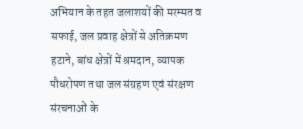अभियान के तहत जलाशयों की मरम्मत व सफाई, जल प्रवाह क्षेत्रों से अतिक्रमण हटाने, बांध क्षेत्रों में श्रमदान, व्यापक पौधरोपण तथा जल संग्रहण एवं संरक्षण संरचनाओं के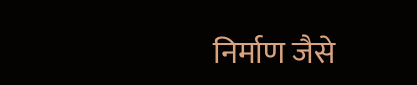निर्माण जैसे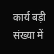कार्य बड़ी संख्या में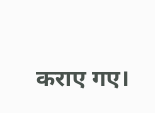कराए गए।